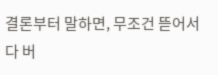결론부터 말하면, 무조건 뜯어서 다 버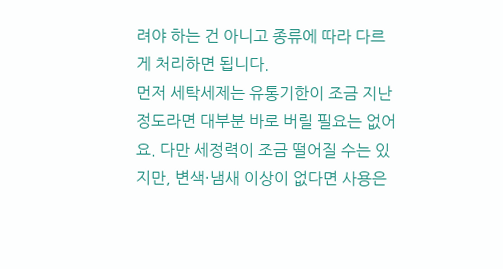려야 하는 건 아니고 종류에 따라 다르게 처리하면 됩니다.
먼저 세탁세제는 유통기한이 조금 지난 정도라면 대부분 바로 버릴 필요는 없어요. 다만 세정력이 조금 떨어질 수는 있지만, 변색·냄새 이상이 없다면 사용은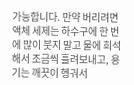가능합니다. 만약 버리려면 액체 세제는 하수구에 한 번에 많이 붓지 말고 물에 희석해서 조금씩 흘려보내고, 용기는 깨끗이 헹궈서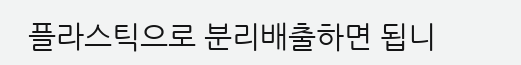플라스틱으로 분리배출하면 됩니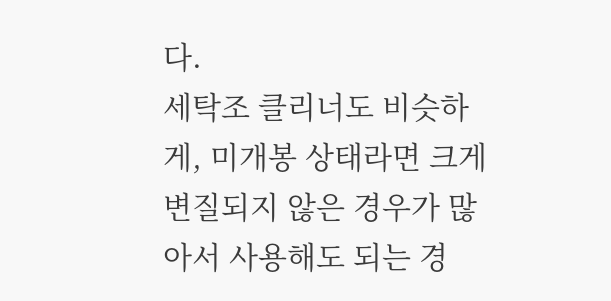다.
세탁조 클리너도 비슷하게, 미개봉 상태라면 크게 변질되지 않은 경우가 많아서 사용해도 되는 경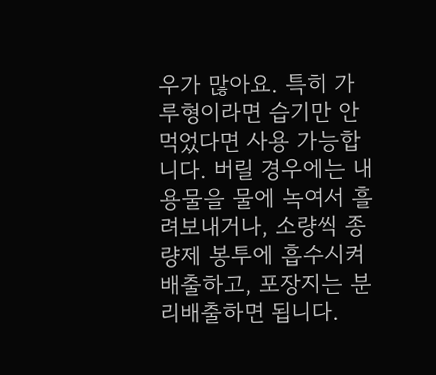우가 많아요. 특히 가루형이라면 습기만 안 먹었다면 사용 가능합니다. 버릴 경우에는 내용물을 물에 녹여서 흘려보내거나, 소량씩 종량제 봉투에 흡수시켜 배출하고, 포장지는 분리배출하면 됩니다.